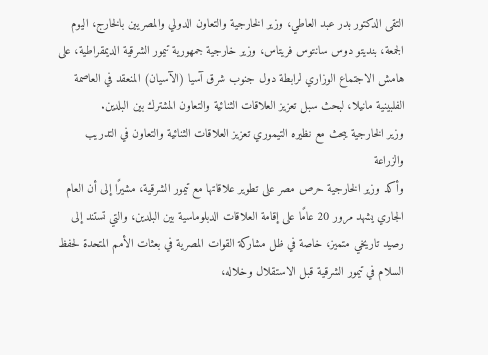التقى الدكتور بدر عبد العاطي، وزير الخارجية والتعاون الدولي والمصريين بالخارج، اليوم الجمعة، بنديتو دوس سانتوس فريتاس، وزير خارجية جمهورية تيمور الشرقية الديمقراطية، على هامش الاجتماع الوزاري لرابطة دول جنوب شرق آسيا (الآسيان) المنعقد في العاصمة الفلبينية مانيلا، لبحث سبل تعزيز العلاقات الثنائية والتعاون المشترك بين البلدين.
وزير الخارجية يبحث مع نظيره التيموري تعزيز العلاقات الثنائية والتعاون في التدريب والزراعة
وأكد وزير الخارجية حرص مصر على تطوير علاقاتها مع تيمور الشرقية، مشيرًا إلى أن العام الجاري يشهد مرور 20 عامًا على إقامة العلاقات الدبلوماسية بين البلدين، والتي تستند إلى رصيد تاريخي متميز، خاصة في ظل مشاركة القوات المصرية في بعثات الأمم المتحدة لحفظ السلام في تيمور الشرقية قبل الاستقلال وخلاله،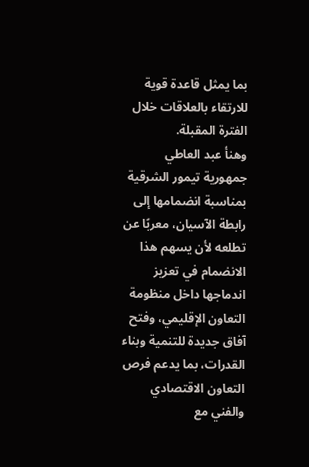بما يمثل قاعدة قوية للارتقاء بالعلاقات خلال الفترة المقبلة.
وهنأ عبد العاطي جمهورية تيمور الشرقية بمناسبة انضمامها إلى رابطة الآسيان، معربًا عن تطلعه لأن يسهم هذا الانضمام في تعزيز اندماجها داخل منظومة التعاون الإقليمي، وفتح آفاق جديدة للتنمية وبناء القدرات، بما يدعم فرص التعاون الاقتصادي والفني مع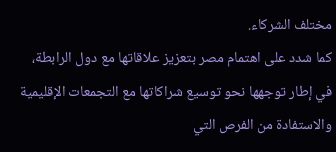مختلف الشركاء.
كما شدد على اهتمام مصر بتعزيز علاقاتها مع دول الرابطة، في إطار توجهها نحو توسيع شراكاتها مع التجمعات الإقليمية والاستفادة من الفرص التي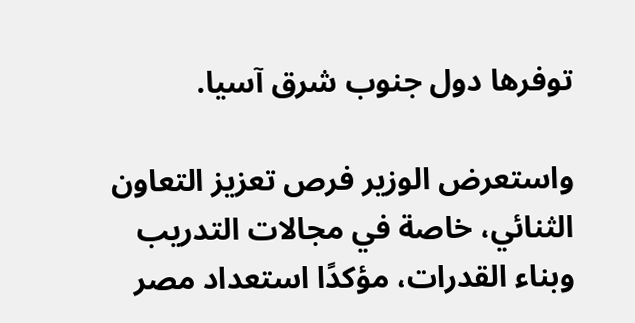توفرها دول جنوب شرق آسيا.

واستعرض الوزير فرص تعزيز التعاون الثنائي، خاصة في مجالات التدريب وبناء القدرات، مؤكدًا استعداد مصر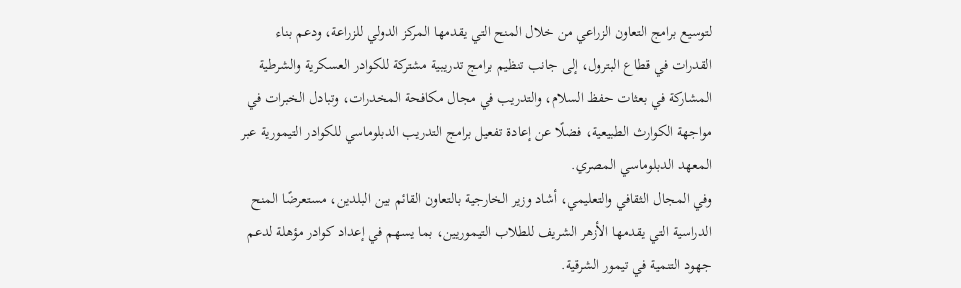لتوسيع برامج التعاون الزراعي من خلال المنح التي يقدمها المركز الدولي للزراعة، ودعم بناء القدرات في قطاع البترول، إلى جانب تنظيم برامج تدريبية مشتركة للكوادر العسكرية والشرطية المشاركة في بعثات حفظ السلام، والتدريب في مجال مكافحة المخدرات، وتبادل الخبرات في مواجهة الكوارث الطبيعية، فضلًا عن إعادة تفعيل برامج التدريب الدبلوماسي للكوادر التيمورية عبر المعهد الدبلوماسي المصري.
وفي المجال الثقافي والتعليمي، أشاد وزير الخارجية بالتعاون القائم بين البلدين، مستعرضًا المنح الدراسية التي يقدمها الأزهر الشريف للطلاب التيموريين، بما يسهم في إعداد كوادر مؤهلة لدعم جهود التنمية في تيمور الشرقية.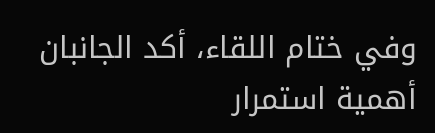وفي ختام اللقاء، أكد الجانبان أهمية استمرار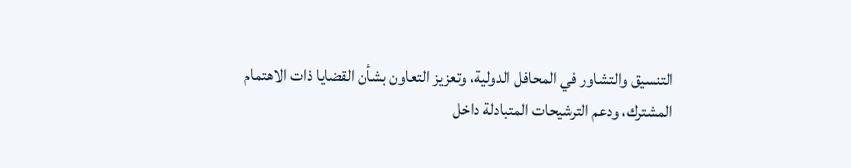التنسيق والتشاور في المحافل الدولية، وتعزيز التعاون بشأن القضايا ذات الاهتمام المشترك، ودعم الترشيحات المتبادلة داخل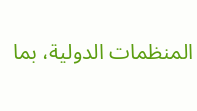المنظمات الدولية، بما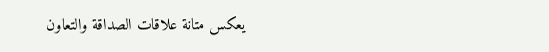يعكس متانة علاقات الصداقة والتعاون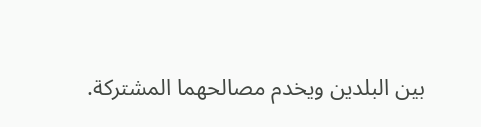بين البلدين ويخدم مصالحهما المشتركة.